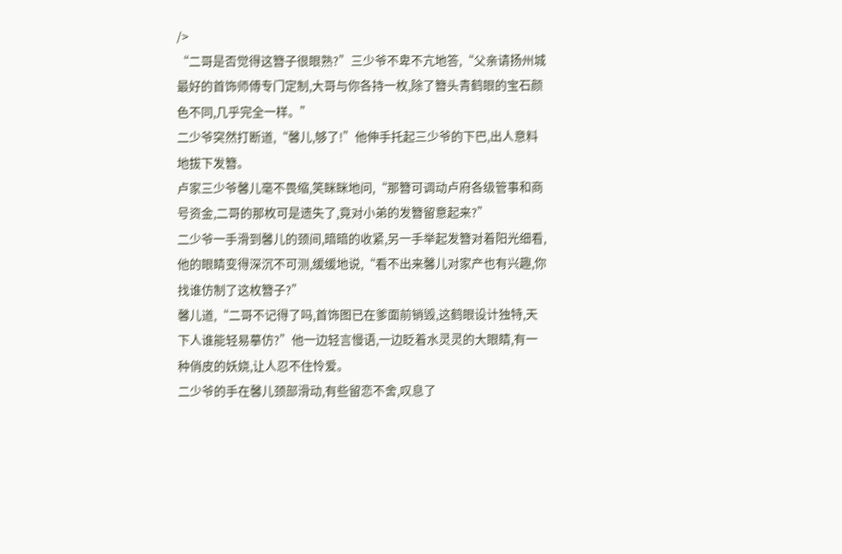/>
“二哥是否觉得这簪子很眼熟?”三少爷不卑不亢地答,“父亲请扬州城最好的首饰师傅专门定制,大哥与你各持一枚,除了簪头青鹤眼的宝石颜色不同,几乎完全一样。”
二少爷突然打断道,“馨儿,够了!”他伸手托起三少爷的下巴,出人意料地拔下发簪。
卢家三少爷馨儿毫不畏缩,笑眯眯地问,“那簪可调动卢府各级管事和商号资金,二哥的那枚可是遗失了,竟对小弟的发簪留意起来?”
二少爷一手滑到馨儿的颈间,暗暗的收紧,另一手举起发簪对着阳光细看,他的眼睛变得深沉不可测,缓缓地说,“看不出来馨儿对家产也有兴趣,你找谁仿制了这枚簪子?”
馨儿道,“二哥不记得了吗,首饰图已在爹面前销毁,这鹤眼设计独特,天下人谁能轻易摹仿?”他一边轻言慢语,一边眨着水灵灵的大眼睛,有一种俏皮的妖娆,让人忍不住怜爱。
二少爷的手在馨儿颈部滑动,有些留恋不舍,叹息了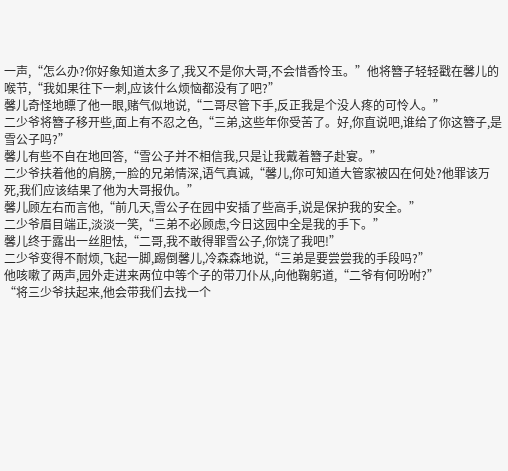一声,“怎么办?你好象知道太多了,我又不是你大哥,不会惜香怜玉。”他将簪子轻轻戳在馨儿的喉节,“我如果往下一刺,应该什么烦恼都没有了吧?”
馨儿奇怪地瞟了他一眼,赌气似地说,“二哥尽管下手,反正我是个没人疼的可怜人。”
二少爷将簪子移开些,面上有不忍之色,“三弟,这些年你受苦了。好,你直说吧,谁给了你这簪子,是雪公子吗?”
馨儿有些不自在地回答,“雪公子并不相信我,只是让我戴着簪子赴宴。”
二少爷扶着他的肩膀,一脸的兄弟情深,语气真诚,“馨儿,你可知道大管家被囚在何处?他罪该万死,我们应该结果了他为大哥报仇。”
馨儿顾左右而言他,“前几天,雪公子在园中安插了些高手,说是保护我的安全。”
二少爷眉目端正,淡淡一笑,“三弟不必顾虑,今日这园中全是我的手下。”
馨儿终于露出一丝胆怯,“二哥,我不敢得罪雪公子,你饶了我吧!”
二少爷变得不耐烦,飞起一脚,踢倒馨儿,冷森森地说,“三弟是要尝尝我的手段吗?”
他咳嗽了两声,园外走进来两位中等个子的带刀仆从,向他鞠躬道,“二爷有何吩咐?”
“将三少爷扶起来,他会带我们去找一个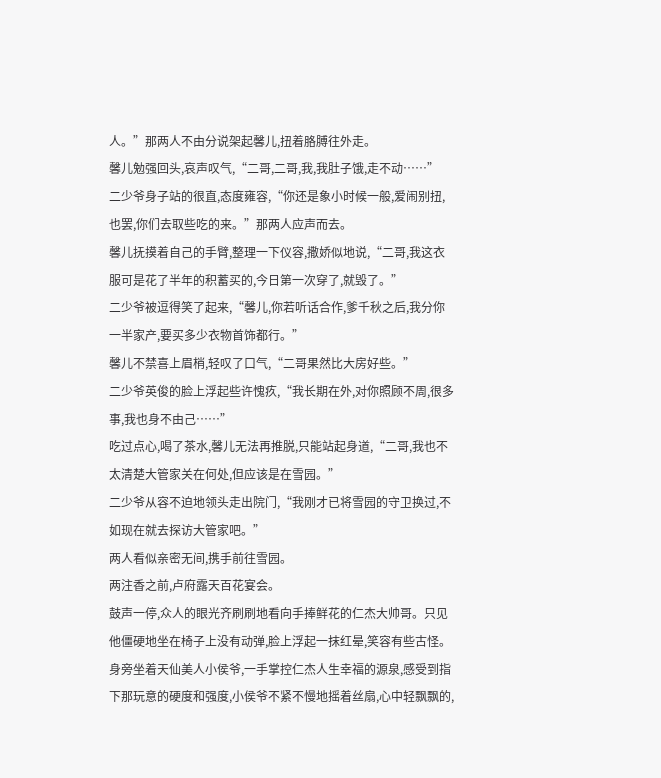人。”那两人不由分说架起馨儿,扭着胳膊往外走。
馨儿勉强回头,哀声叹气,“二哥,二哥,我,我肚子饿,走不动……”
二少爷身子站的很直,态度雍容,“你还是象小时候一般,爱闹别扭,也罢,你们去取些吃的来。”那两人应声而去。
馨儿抚摸着自己的手臂,整理一下仪容,撒娇似地说,“二哥,我这衣服可是花了半年的积蓄买的,今日第一次穿了,就毁了。”
二少爷被逗得笑了起来,“馨儿,你若听话合作,爹千秋之后,我分你一半家产,要买多少衣物首饰都行。”
馨儿不禁喜上眉梢,轻叹了口气,“二哥果然比大房好些。”
二少爷英俊的脸上浮起些许愧疚,“我长期在外,对你照顾不周,很多事,我也身不由己……”
吃过点心,喝了茶水,馨儿无法再推脱,只能站起身道,“二哥,我也不太清楚大管家关在何处,但应该是在雪园。”
二少爷从容不迫地领头走出院门,“我刚才已将雪园的守卫换过,不如现在就去探访大管家吧。”
两人看似亲密无间,携手前往雪园。
两注香之前,卢府露天百花宴会。
鼓声一停,众人的眼光齐刷刷地看向手捧鲜花的仁杰大帅哥。只见他僵硬地坐在椅子上没有动弹,脸上浮起一抹红晕,笑容有些古怪。
身旁坐着天仙美人小侯爷,一手掌控仁杰人生幸福的源泉,感受到指下那玩意的硬度和强度,小侯爷不紧不慢地摇着丝扇,心中轻飘飘的,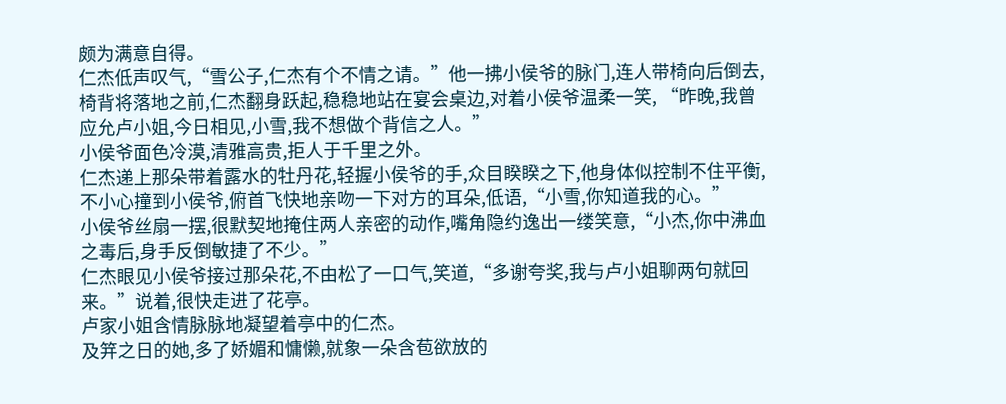颇为满意自得。
仁杰低声叹气,“雪公子,仁杰有个不情之请。”他一拂小侯爷的脉门,连人带椅向后倒去,椅背将落地之前,仁杰翻身跃起,稳稳地站在宴会桌边,对着小侯爷温柔一笑, “昨晚,我曾应允卢小姐,今日相见,小雪,我不想做个背信之人。”
小侯爷面色冷漠,清雅高贵,拒人于千里之外。
仁杰递上那朵带着露水的牡丹花,轻握小侯爷的手,众目睽睽之下,他身体似控制不住平衡,不小心撞到小侯爷,俯首飞快地亲吻一下对方的耳朵,低语,“小雪,你知道我的心。”
小侯爷丝扇一摆,很默契地掩住两人亲密的动作,嘴角隐约逸出一缕笑意,“小杰,你中沸血之毒后,身手反倒敏捷了不少。”
仁杰眼见小侯爷接过那朵花,不由松了一口气,笑道,“多谢夸奖,我与卢小姐聊两句就回来。”说着,很快走进了花亭。
卢家小姐含情脉脉地凝望着亭中的仁杰。
及笄之日的她,多了娇媚和慵懒,就象一朵含苞欲放的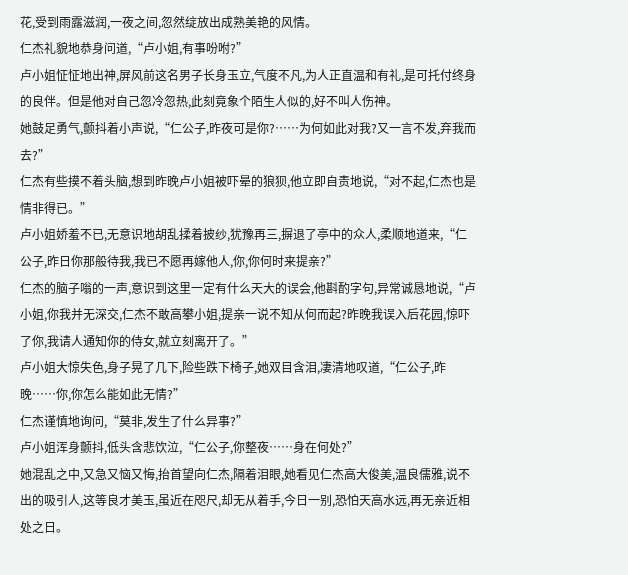花,受到雨露滋润,一夜之间,忽然绽放出成熟美艳的风情。
仁杰礼貌地恭身问道,“卢小姐,有事吩咐?”
卢小姐怔怔地出神,屏风前这名男子长身玉立,气度不凡,为人正直温和有礼,是可托付终身的良伴。但是他对自己忽冷忽热,此刻竟象个陌生人似的,好不叫人伤神。
她鼓足勇气,颤抖着小声说,“仁公子,昨夜可是你?……为何如此对我?又一言不发,弃我而去?”
仁杰有些摸不着头脑,想到昨晚卢小姐被吓晕的狼狈,他立即自责地说,“对不起,仁杰也是情非得已。”
卢小姐娇羞不已,无意识地胡乱揉着披纱,犹豫再三,摒退了亭中的众人,柔顺地道来,“仁公子,昨日你那般待我,我已不愿再嫁他人,你,你何时来提亲?”
仁杰的脑子嗡的一声,意识到这里一定有什么天大的误会,他斟酌字句,异常诚恳地说,“卢小姐,你我并无深交,仁杰不敢高攀小姐,提亲一说不知从何而起?昨晚我误入后花园,惊吓了你,我请人通知你的侍女,就立刻离开了。”
卢小姐大惊失色,身子晃了几下,险些跌下椅子,她双目含泪,凄清地叹道,“仁公子,昨晚……你,你怎么能如此无情?”
仁杰谨慎地询问,“莫非,发生了什么异事?”
卢小姐浑身颤抖,低头含悲饮泣,“仁公子,你整夜……身在何处?”
她混乱之中,又急又恼又悔,抬首望向仁杰,隔着泪眼,她看见仁杰高大俊美,温良儒雅,说不出的吸引人,这等良才美玉,虽近在咫尺,却无从着手,今日一别,恐怕天高水远,再无亲近相处之日。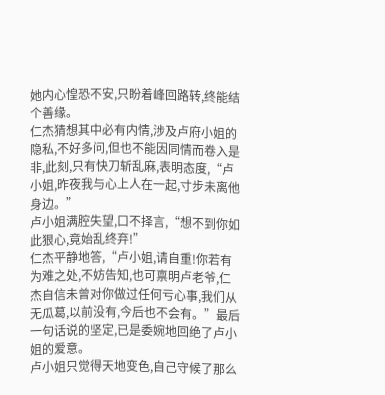她内心惶恐不安,只盼着峰回路转,终能结个善缘。
仁杰猜想其中必有内情,涉及卢府小姐的隐私,不好多问,但也不能因同情而卷入是非,此刻,只有快刀斩乱麻,表明态度,“卢小姐,昨夜我与心上人在一起,寸步未离他身边。”
卢小姐满腔失望,口不择言,“想不到你如此狠心,竟始乱终弃!”
仁杰平静地答,“卢小姐,请自重!你若有为难之处,不妨告知,也可禀明卢老爷,仁杰自信未曾对你做过任何亏心事,我们从无瓜葛,以前没有,今后也不会有。”最后一句话说的坚定,已是委婉地回绝了卢小姐的爱意。
卢小姐只觉得天地变色,自己守候了那么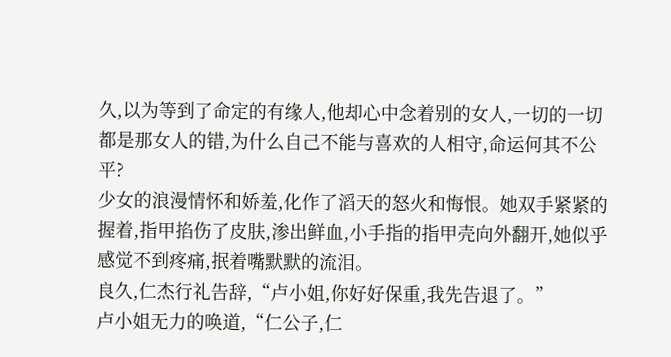久,以为等到了命定的有缘人,他却心中念着别的女人,一切的一切都是那女人的错,为什么自己不能与喜欢的人相守,命运何其不公平?
少女的浪漫情怀和娇羞,化作了滔天的怒火和悔恨。她双手紧紧的握着,指甲掐伤了皮肤,渗出鲜血,小手指的指甲壳向外翻开,她似乎感觉不到疼痛,抿着嘴默默的流泪。
良久,仁杰行礼告辞,“卢小姐,你好好保重,我先告退了。”
卢小姐无力的唤道,“仁公子,仁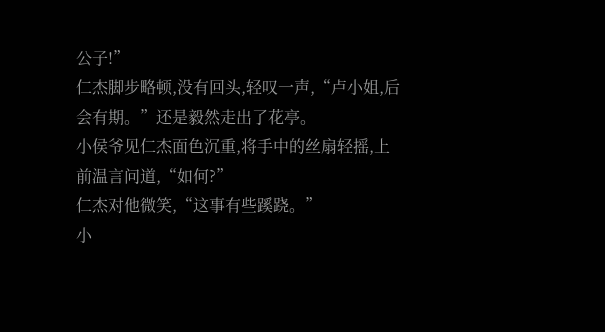公子!”
仁杰脚步略顿,没有回头,轻叹一声,“卢小姐,后会有期。”还是毅然走出了花亭。
小侯爷见仁杰面色沉重,将手中的丝扇轻摇,上前温言问道,“如何?”
仁杰对他微笑,“这事有些蹊跷。”
小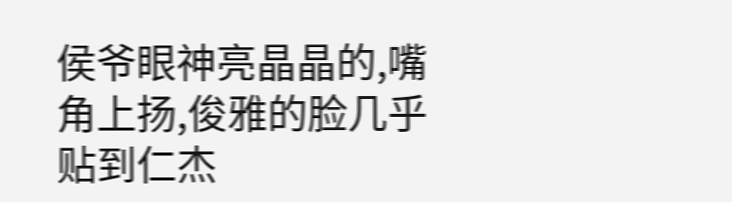侯爷眼神亮晶晶的,嘴角上扬,俊雅的脸几乎贴到仁杰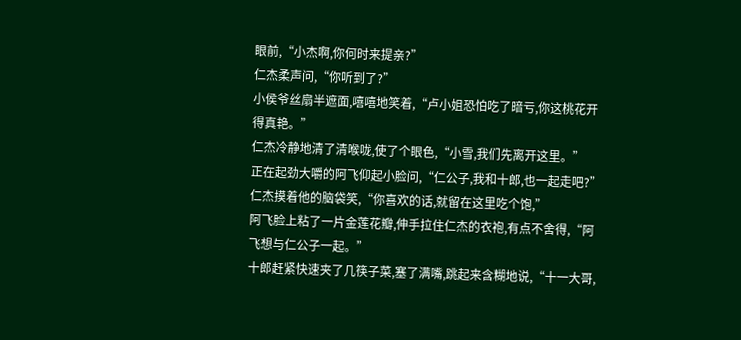眼前,“小杰啊,你何时来提亲?”
仁杰柔声问,“你听到了?”
小侯爷丝扇半遮面,嘻嘻地笑着,“卢小姐恐怕吃了暗亏,你这桃花开得真艳。”
仁杰冷静地清了清喉咙,使了个眼色,“小雪,我们先离开这里。”
正在起劲大嚼的阿飞仰起小脸问,“仁公子,我和十郎,也一起走吧?”
仁杰摸着他的脑袋笑,“你喜欢的话,就留在这里吃个饱,”
阿飞脸上粘了一片金莲花瓣,伸手拉住仁杰的衣袍,有点不舍得,“阿飞想与仁公子一起。”
十郎赶紧快速夹了几筷子菜,塞了满嘴,跳起来含糊地说,“十一大哥,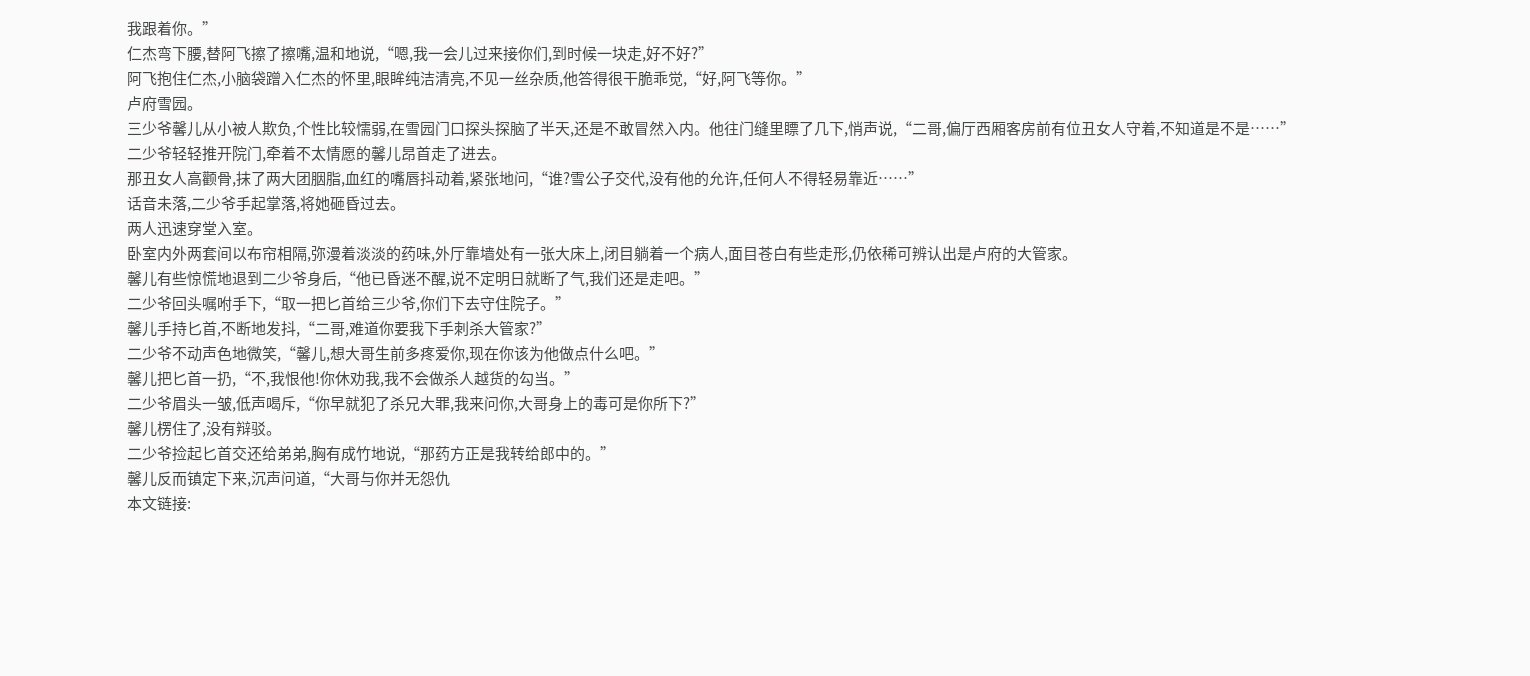我跟着你。”
仁杰弯下腰,替阿飞擦了擦嘴,温和地说,“嗯,我一会儿过来接你们,到时候一块走,好不好?”
阿飞抱住仁杰,小脑袋蹭入仁杰的怀里,眼眸纯洁清亮,不见一丝杂质,他答得很干脆乖觉,“好,阿飞等你。”
卢府雪园。
三少爷馨儿从小被人欺负,个性比较懦弱,在雪园门口探头探脑了半天,还是不敢冒然入内。他往门缝里瞟了几下,悄声说,“二哥,偏厅西厢客房前有位丑女人守着,不知道是不是……”
二少爷轻轻推开院门,牵着不太情愿的馨儿昂首走了进去。
那丑女人高颧骨,抹了两大团胭脂,血红的嘴唇抖动着,紧张地问,“谁?雪公子交代,没有他的允许,任何人不得轻易靠近……”
话音未落,二少爷手起掌落,将她砸昏过去。
两人迅速穿堂入室。
卧室内外两套间以布帘相隔,弥漫着淡淡的药味,外厅靠墙处有一张大床上,闭目躺着一个病人,面目苍白有些走形,仍依稀可辨认出是卢府的大管家。
馨儿有些惊慌地退到二少爷身后,“他已昏迷不醒,说不定明日就断了气,我们还是走吧。”
二少爷回头嘱咐手下,“取一把匕首给三少爷,你们下去守住院子。”
馨儿手持匕首,不断地发抖,“二哥,难道你要我下手刺杀大管家?”
二少爷不动声色地微笑,“馨儿,想大哥生前多疼爱你,现在你该为他做点什么吧。”
馨儿把匕首一扔,“不,我恨他!你休劝我,我不会做杀人越货的勾当。”
二少爷眉头一皱,低声喝斥,“你早就犯了杀兄大罪,我来问你,大哥身上的毒可是你所下?”
馨儿楞住了,没有辩驳。
二少爷捡起匕首交还给弟弟,胸有成竹地说,“那药方正是我转给郎中的。”
馨儿反而镇定下来,沉声问道,“大哥与你并无怨仇
本文链接: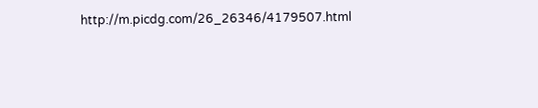http://m.picdg.com/26_26346/4179507.html